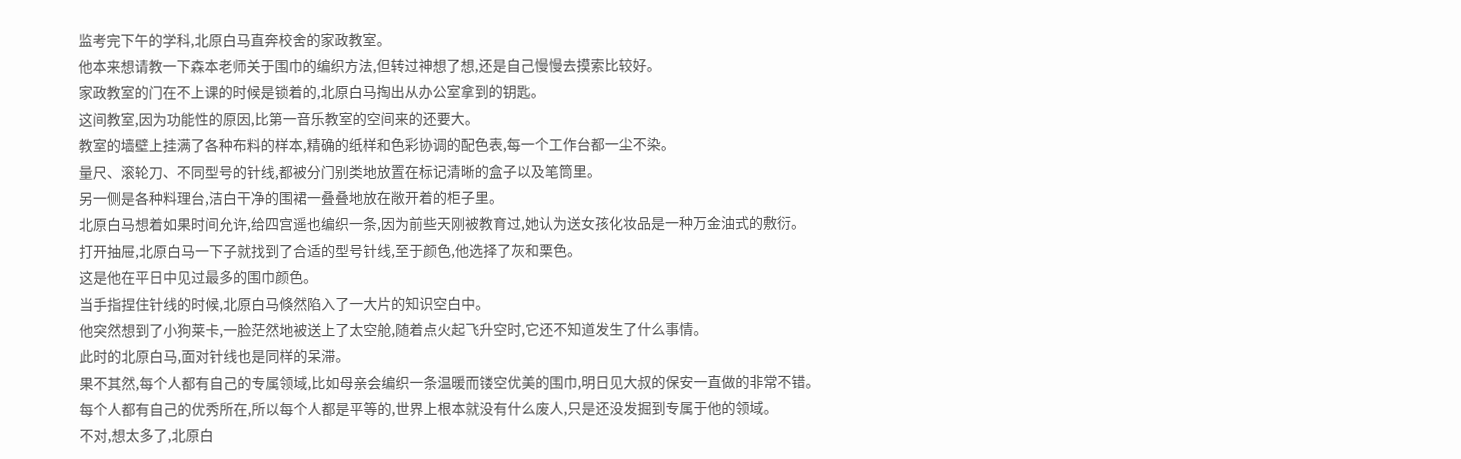监考完下午的学科,北原白马直奔校舍的家政教室。
他本来想请教一下森本老师关于围巾的编织方法,但转过神想了想,还是自己慢慢去摸索比较好。
家政教室的门在不上课的时候是锁着的,北原白马掏出从办公室拿到的钥匙。
这间教室,因为功能性的原因,比第一音乐教室的空间来的还要大。
教室的墙壁上挂满了各种布料的样本,精确的纸样和色彩协调的配色表,每一个工作台都一尘不染。
量尺、滚轮刀、不同型号的针线,都被分门别类地放置在标记清晰的盒子以及笔筒里。
另一侧是各种料理台,洁白干净的围裙一叠叠地放在敞开着的柜子里。
北原白马想着如果时间允许,给四宫遥也编织一条,因为前些天刚被教育过,她认为送女孩化妆品是一种万金油式的敷衍。
打开抽屉,北原白马一下子就找到了合适的型号针线,至于颜色,他选择了灰和栗色。
这是他在平日中见过最多的围巾颜色。
当手指捏住针线的时候,北原白马倏然陷入了一大片的知识空白中。
他突然想到了小狗莱卡,一脸茫然地被送上了太空舱,随着点火起飞升空时,它还不知道发生了什么事情。
此时的北原白马,面对针线也是同样的呆滞。
果不其然,每个人都有自己的专属领域,比如母亲会编织一条温暖而镂空优美的围巾,明日见大叔的保安一直做的非常不错。
每个人都有自己的优秀所在,所以每个人都是平等的,世界上根本就没有什么废人,只是还没发掘到专属于他的领域。
不对,想太多了,北原白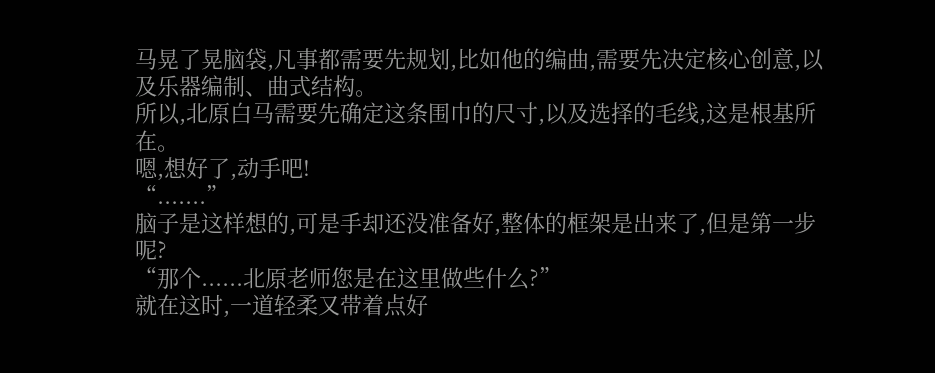马晃了晃脑袋,凡事都需要先规划,比如他的编曲,需要先决定核心创意,以及乐器编制、曲式结构。
所以,北原白马需要先确定这条围巾的尺寸,以及选择的毛线,这是根基所在。
嗯,想好了,动手吧!
“.......”
脑子是这样想的,可是手却还没准备好,整体的框架是出来了,但是第一步呢?
“那个......北原老师您是在这里做些什么?”
就在这时,一道轻柔又带着点好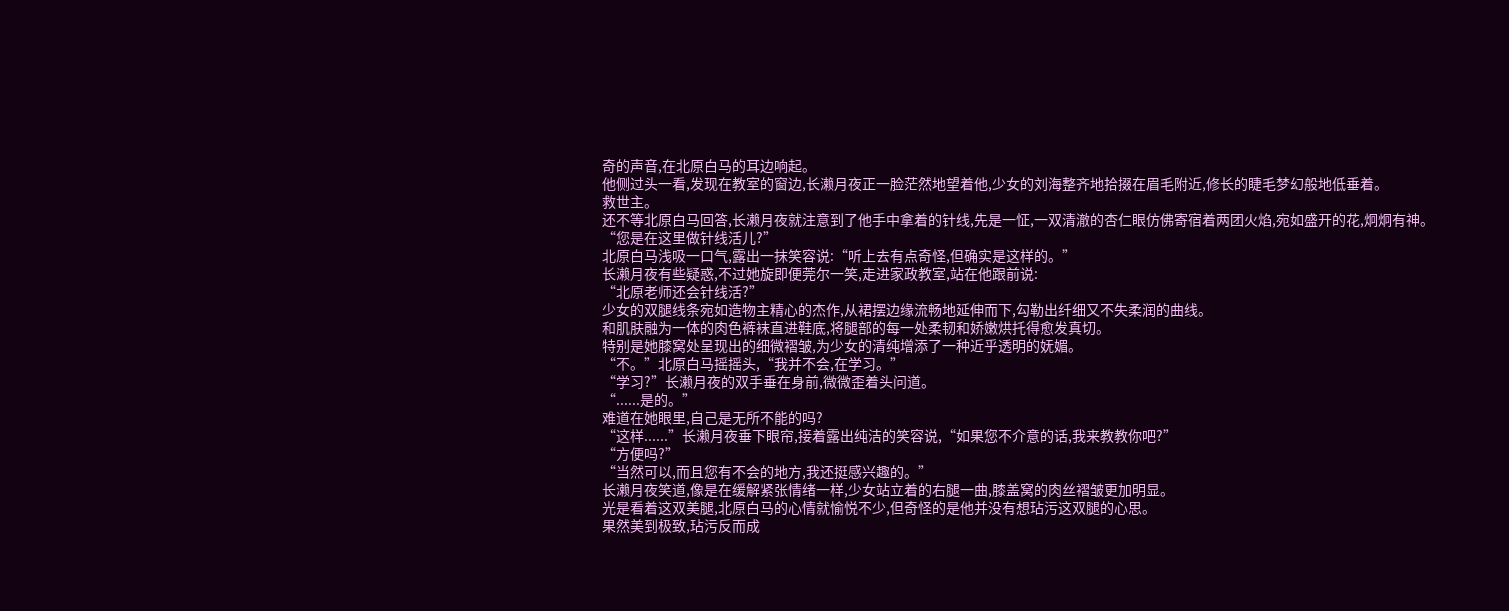奇的声音,在北原白马的耳边响起。
他侧过头一看,发现在教室的窗边,长濑月夜正一脸茫然地望着他,少女的刘海整齐地拾掇在眉毛附近,修长的睫毛梦幻般地低垂着。
救世主。
还不等北原白马回答,长濑月夜就注意到了他手中拿着的针线,先是一怔,一双清澈的杏仁眼仿佛寄宿着两团火焰,宛如盛开的花,炯炯有神。
“您是在这里做针线活儿?”
北原白马浅吸一口气,露出一抹笑容说:“听上去有点奇怪,但确实是这样的。”
长濑月夜有些疑惑,不过她旋即便莞尔一笑,走进家政教室,站在他跟前说:
“北原老师还会针线活?”
少女的双腿线条宛如造物主精心的杰作,从裙摆边缘流畅地延伸而下,勾勒出纤细又不失柔润的曲线。
和肌肤融为一体的肉色裤袜直进鞋底,将腿部的每一处柔韧和娇嫩烘托得愈发真切。
特别是她膝窝处呈现出的细微褶皱,为少女的清纯增添了一种近乎透明的妩媚。
“不。”北原白马摇摇头,“我并不会,在学习。”
“学习?”长濑月夜的双手垂在身前,微微歪着头问道。
“......是的。”
难道在她眼里,自己是无所不能的吗?
“这样......”长濑月夜垂下眼帘,接着露出纯洁的笑容说,“如果您不介意的话,我来教教你吧?”
“方便吗?”
“当然可以,而且您有不会的地方,我还挺感兴趣的。”
长濑月夜笑道,像是在缓解紧张情绪一样,少女站立着的右腿一曲,膝盖窝的肉丝褶皱更加明显。
光是看着这双美腿,北原白马的心情就愉悦不少,但奇怪的是他并没有想玷污这双腿的心思。
果然美到极致,玷污反而成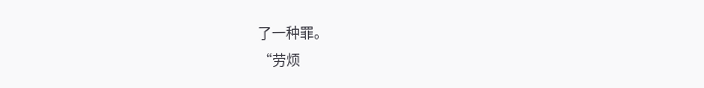了一种罪。
“劳烦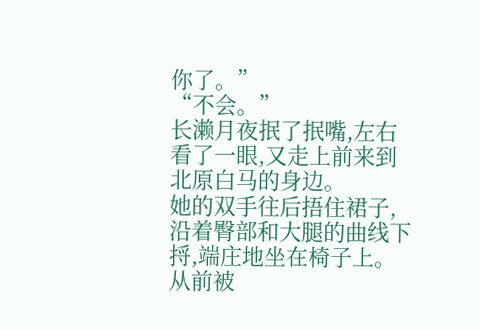你了。”
“不会。”
长濑月夜抿了抿嘴,左右看了一眼,又走上前来到北原白马的身边。
她的双手往后捂住裙子,沿着臀部和大腿的曲线下捋,端庄地坐在椅子上。
从前被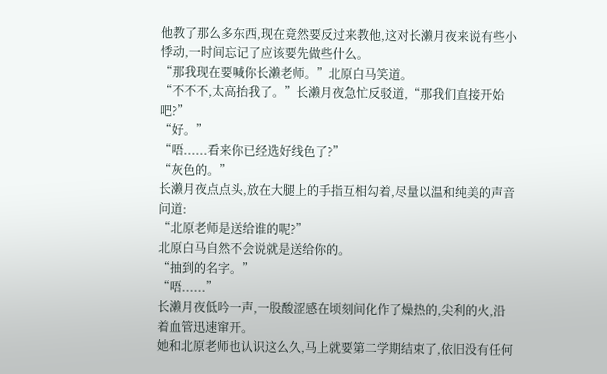他教了那么多东西,现在竟然要反过来教他,这对长濑月夜来说有些小悸动,一时间忘记了应该要先做些什么。
“那我现在要喊你长濑老师。”北原白马笑道。
“不不不,太高抬我了。”长濑月夜急忙反驳道,“那我们直接开始吧?”
“好。”
“唔......看来你已经选好线色了?”
“灰色的。”
长濑月夜点点头,放在大腿上的手指互相勾着,尽量以温和纯美的声音问道:
“北原老师是送给谁的呢?”
北原白马自然不会说就是送给你的。
“抽到的名字。”
“唔......”
长濑月夜低吟一声,一股酸涩感在顷刻间化作了燥热的,尖利的火,沿着血管迅速窜开。
她和北原老师也认识这么久,马上就要第二学期结束了,依旧没有任何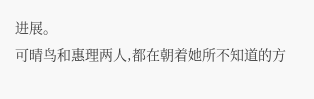进展。
可晴鸟和惠理两人,都在朝着她所不知道的方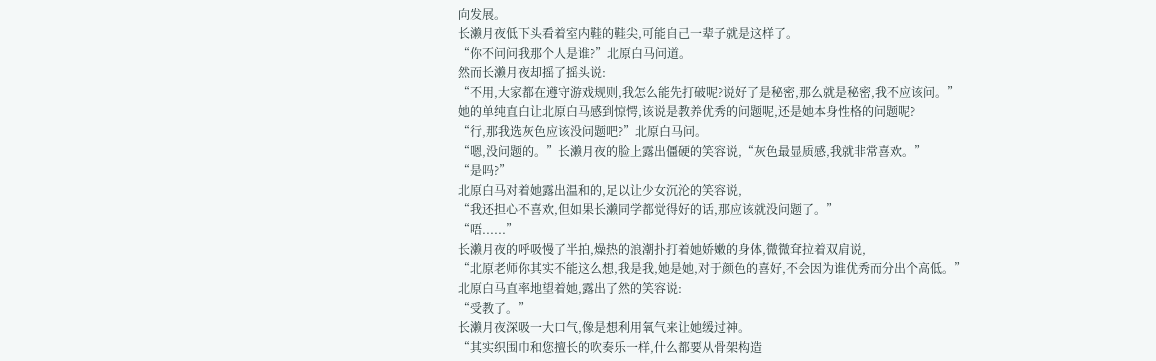向发展。
长濑月夜低下头看着室内鞋的鞋尖,可能自己一辈子就是这样了。
“你不问问我那个人是谁?”北原白马问道。
然而长濑月夜却摇了摇头说:
“不用,大家都在遵守游戏规则,我怎么能先打破呢?说好了是秘密,那么就是秘密,我不应该问。”
她的单纯直白让北原白马感到惊愕,该说是教养优秀的问题呢,还是她本身性格的问题呢?
“行,那我选灰色应该没问题吧?”北原白马问。
“嗯,没问题的。”长濑月夜的脸上露出僵硬的笑容说,“灰色最显质感,我就非常喜欢。”
“是吗?”
北原白马对着她露出温和的,足以让少女沉沦的笑容说,
“我还担心不喜欢,但如果长濑同学都觉得好的话,那应该就没问题了。”
“唔......”
长濑月夜的呼吸慢了半拍,燥热的浪潮扑打着她娇嫩的身体,微微耷拉着双肩说,
“北原老师你其实不能这么想,我是我,她是她,对于颜色的喜好,不会因为谁优秀而分出个高低。”
北原白马直率地望着她,露出了然的笑容说:
“受教了。”
长濑月夜深吸一大口气,像是想利用氧气来让她缓过神。
“其实织围巾和您擅长的吹奏乐一样,什么都要从骨架构造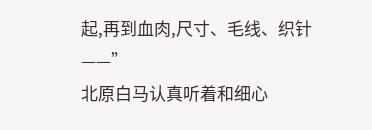起,再到血肉,尺寸、毛线、织针——”
北原白马认真听着和细心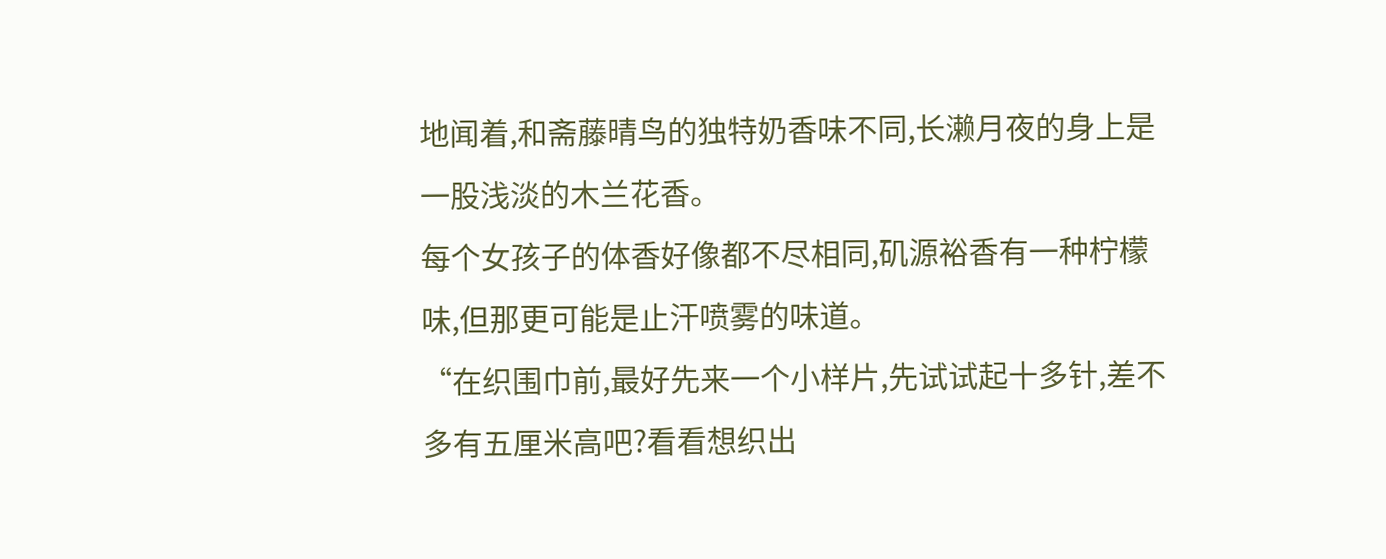地闻着,和斋藤晴鸟的独特奶香味不同,长濑月夜的身上是一股浅淡的木兰花香。
每个女孩子的体香好像都不尽相同,矶源裕香有一种柠檬味,但那更可能是止汗喷雾的味道。
“在织围巾前,最好先来一个小样片,先试试起十多针,差不多有五厘米高吧?看看想织出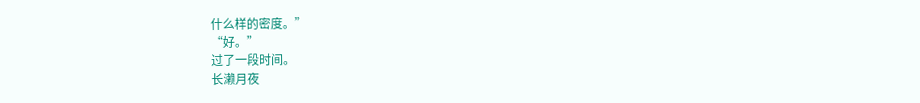什么样的密度。”
“好。”
过了一段时间。
长濑月夜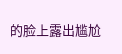的脸上露出尴尬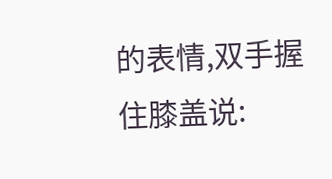的表情,双手握住膝盖说: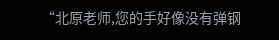“北原老师,您的手好像没有弹钢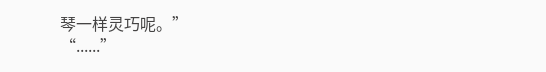琴一样灵巧呢。”
“......”